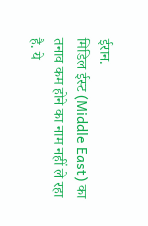ईरान.
मिडिल ईस्ट (Middle East) का तनाव कम होने का नाम नहीं ले रहा है. ये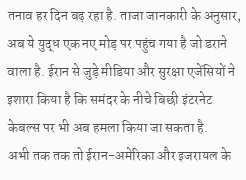तनाव हर दिन बढ़ रहा है. ताजा जानकारी के अनुसार, अब ये युद्ध एक नए मोड़ पर पहुंच गया है जो डराने वाला है. ईरान से जुड़े मीडिया और सुरक्षा एजेंसियों ने इशारा किया है कि समंदर के नीचे बिछी इंटरनेट केबल्स पर भी अब हमला किया जा सकता है.
अभी तक तक तो ईरान-अमेरिका और इजरायल के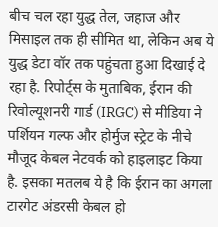बीच चल रहा युद्ध तेल, जहाज और मिसाइल तक ही सीमित था, लेकिन अब ये युद्ध डेटा वॉर तक पहुंचता हुआ दिखाई दे रहा है. रिपोर्ट्स के मुताबिक, ईरान की रिवोल्यूशनरी गार्ड (IRGC) से मीडिया ने पर्शियन गल्फ और होर्मुज स्ट्रेट के नीचे मौजूद केबल नेटवर्क को हाइलाइट किया है. इसका मतलब ये है कि ईरान का अगला टारगेट अंडरसी केबल हो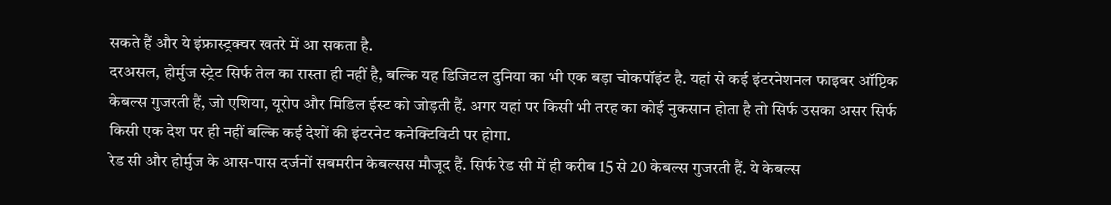सकते हैं और ये इंफ्रास्ट्रक्चर खतरे में आ सकता है.
दरअसल, होर्मुज स्ट्रेट सिर्फ तेल का रास्ता ही नहीं है, बल्कि यह डिजिटल दुनिया का भी एक बड़ा चोकपॉइंट है. यहां से कई इंटरनेशनल फाइबर ऑप्टिक केबल्स गुजरती हैं, जो एशिया, यूरोप और मिडिल ईस्ट को जोड़ती हैं. अगर यहां पर किसी भी तरह का कोई नुकसान होता है तो सिर्फ उसका असर सिर्फ किसी एक देश पर ही नहीं बल्कि कई देशों की इंटरनेट कनेक्टिविटी पर होगा.
रेड सी और होर्मुज के आस-पास दर्जनों सबमरीन केबल्सस मौजूद हैं. सिर्फ रेड सी में ही करीब 15 से 20 केबल्स गुजरती हैं. ये केबल्स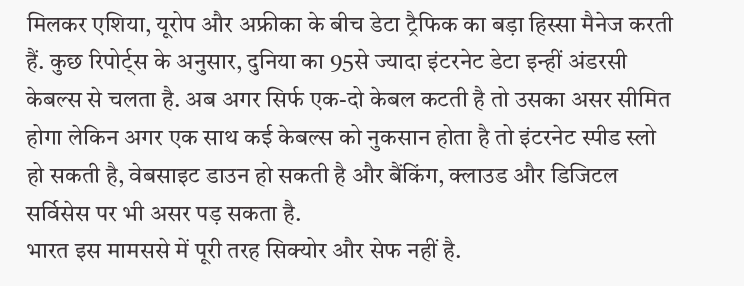मिलकर एशिया, यूरोप और अफ्रीका के बीच डेटा ट्रैफिक का बड़ा हिस्सा मैनेज करती हैं. कुछ रिपोर्ट्स के अनुसार, दुनिया का 95से ज्यादा इंटरनेट डेटा इन्हीं अंडरसी केबल्स से चलता है. अब अगर सिर्फ एक-दो केबल कटती है तो उसका असर सीमित होगा लेकिन अगर एक साथ कई केबल्स को नुकसान होता है तो इंटरनेट स्पीड स्लो हो सकती है, वेबसाइट डाउन हो सकती है और बैंकिंग, क्लाउड और डिजिटल सर्विसेस पर भी असर पड़ सकता है.
भारत इस मामससे में पूरी तरह सिक्योर और सेफ नहीं है.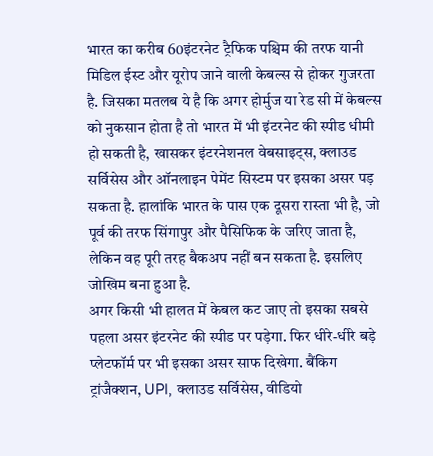भारत का करीब 60इंटरनेट ट्रैफिक पश्चिम की तरफ यानी मिडिल ईस्ट और यूरोप जाने वाली केबल्स से होकर गुजरता है. जिसका मतलब ये है कि अगर होर्मुज या रेड सी में केबल्स को नुकसान होता है तो भारत में भी इंटरनेट की स्पीड धीमी हो सकती है, खासकर इंटरनेशनल वेबसाइट्स, क्लाउड सर्विसेस और ऑनलाइन पेमेंट सिस्टम पर इसका असर पड़ सकता है. हालांकि भारत के पास एक दूसरा रास्ता भी है, जो पूर्व की तरफ सिंगापुर और पैसिफिक के जरिए जाता है, लेकिन वह पूरी तरह बैकअप नहीं बन सकता है. इसलिए जोखिम बना हुआ है.
अगर किसी भी हालत में केबल कट जाए तो इसका सबसे पहला असर इंटरनेट की स्पीड पर पड़ेगा. फिर धीरे-धीरे बड़े प्लेटफॉर्म पर भी इसका असर साफ दिखेगा. बैंकिग ट्रांजैक्शन, UPI, क्लाउड सर्विसेस, वीडियो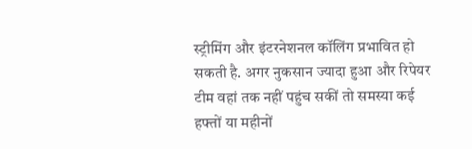स्ट्रीमिंग और इंटरनेशनल कॉलिंग प्रभावित हो सकती है. अगर नुकसान ज्यादा हुआ और रिपेयर टीम वहां तक नहीं पहुंच सकीं तो समस्या कई हफ्तों या महीनों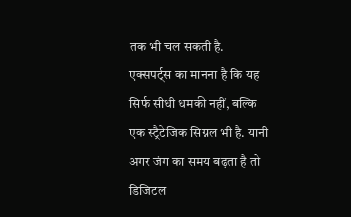तक भी चल सकती है.
एक्सपर्ट्स का मानना है कि यह सिर्फ सीधी धमकी नहीं, बल्कि एक स्ट्रैटेजिक सिग्नल भी है. यानी अगर जंग का समय बढ़ता है तो डिजिटल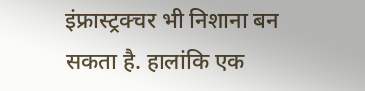इंफ्रास्ट्रक्चर भी निशाना बन सकता है. हालांकि एक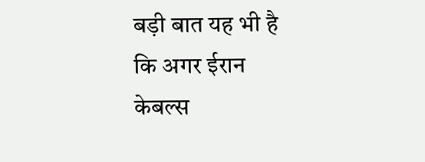बड़ी बात यह भी है कि अगर ईरान केबल्स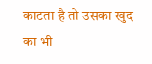काटता है तो उसका खुद का भी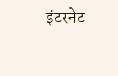इंटरनेट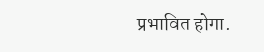प्रभावित होगा.